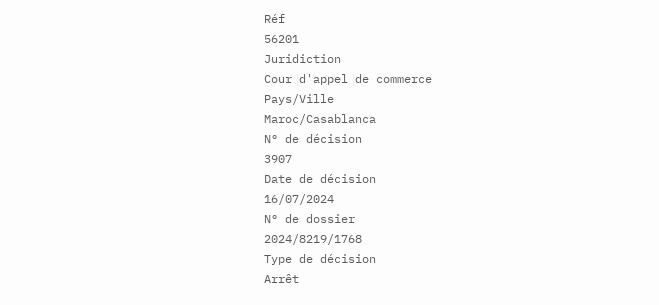Réf
56201
Juridiction
Cour d'appel de commerce
Pays/Ville
Maroc/Casablanca
N° de décision
3907
Date de décision
16/07/2024
N° de dossier
2024/8219/1768
Type de décision
Arrêt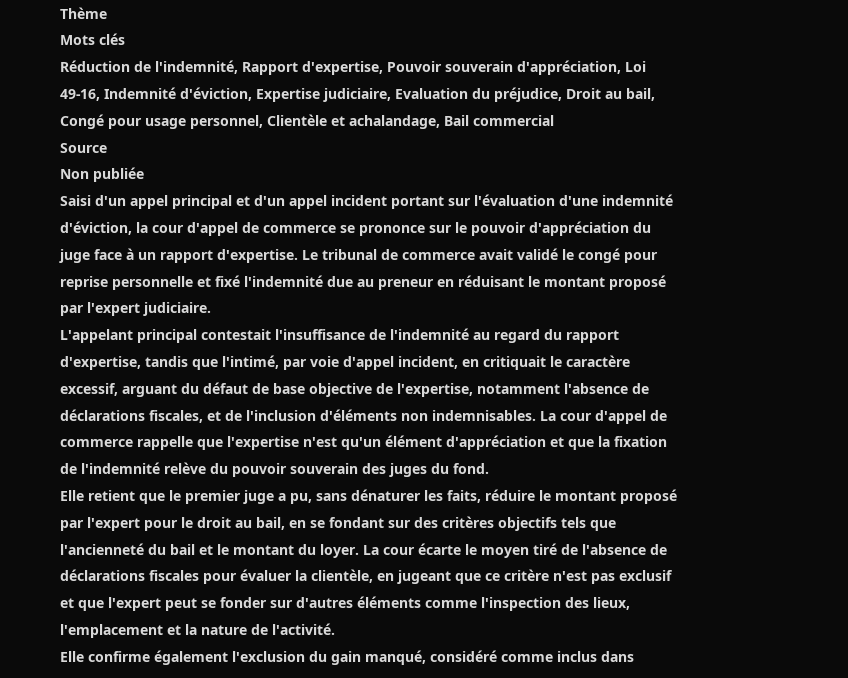Thème
Mots clés
Réduction de l'indemnité, Rapport d'expertise, Pouvoir souverain d'appréciation, Loi 49-16, Indemnité d'éviction, Expertise judiciaire, Evaluation du préjudice, Droit au bail, Congé pour usage personnel, Clientèle et achalandage, Bail commercial
Source
Non publiée
Saisi d'un appel principal et d'un appel incident portant sur l'évaluation d'une indemnité d'éviction, la cour d'appel de commerce se prononce sur le pouvoir d'appréciation du juge face à un rapport d'expertise. Le tribunal de commerce avait validé le congé pour reprise personnelle et fixé l'indemnité due au preneur en réduisant le montant proposé par l'expert judiciaire.
L'appelant principal contestait l'insuffisance de l'indemnité au regard du rapport d'expertise, tandis que l'intimé, par voie d'appel incident, en critiquait le caractère excessif, arguant du défaut de base objective de l'expertise, notamment l'absence de déclarations fiscales, et de l'inclusion d'éléments non indemnisables. La cour d'appel de commerce rappelle que l'expertise n'est qu'un élément d'appréciation et que la fixation de l'indemnité relève du pouvoir souverain des juges du fond.
Elle retient que le premier juge a pu, sans dénaturer les faits, réduire le montant proposé par l'expert pour le droit au bail, en se fondant sur des critères objectifs tels que l'ancienneté du bail et le montant du loyer. La cour écarte le moyen tiré de l'absence de déclarations fiscales pour évaluer la clientèle, en jugeant que ce critère n'est pas exclusif et que l'expert peut se fonder sur d'autres éléments comme l'inspection des lieux, l'emplacement et la nature de l'activité.
Elle confirme également l'exclusion du gain manqué, considéré comme inclus dans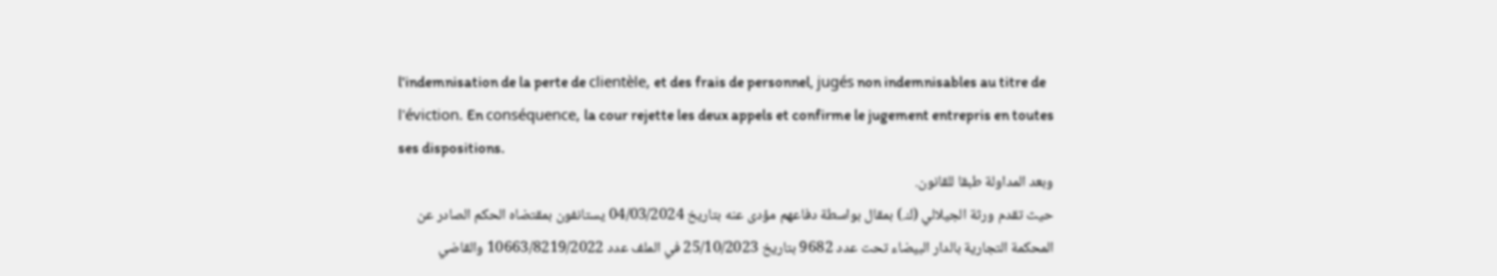l'indemnisation de la perte de clientèle, et des frais de personnel, jugés non indemnisables au titre de l'éviction. En conséquence, la cour rejette les deux appels et confirme le jugement entrepris en toutes ses dispositions.
وبعد المداولة طبقا للقانون.
حيث تقدم ورثة الجيلالي (ك.) بمقال بواسطة دفاعهم مؤدى عنه بتاريخ 04/03/2024 يستانفون بمقتضاه الحكم الصادر عن المحكمة التجارية بالدار البيضاء تحت عدد 9682 بتاريخ 25/10/2023 في الملف عدد 10663/8219/2022 والقاضي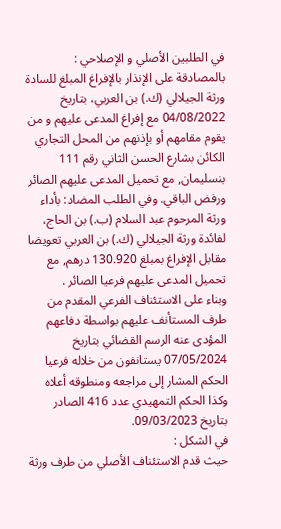في الطلبين الأصلي و الإصلاحي : بالمصادقة على الإنذار بالإفراغ المبلغ للسادة ورثة الجيلالي (ك.) بن العربي، بتاريخ 04/08/2022 مع إفراغ المدعى عليهم و من يقوم مقامهم أو بإذنهم من المحل التجاري الكائن بشارع الحسن الثاني رقم 111 بنسليمان, مع تحميل المدعى عليهم الصائر ورفض الباقي. وفي الطلب المضاد: بأداء ورثة المرحوم عبد السلام (ب.) بن الحاج، لفائدة ورثة الجيلالي (ك.) بن العربي تعويضا مقابل الإفراغ بمبلغ 130.920 درهم, مع تحميل المدعى عليهم فرعيا الصائر .
وبناء على الاستئناف الفرعي المقدم من طرف المستأنف عليهم بواسطة دفاعهم المؤدى عنه الرسم القضائي بتاريخ 07/05/2024 يستانفون من خلاله فرعيا الحكم المشار إلى مراجعه ومنطوقه أعلاه وكذا الحكم التمهيدي عدد 416 الصادر بتاريخ 09/03/2023.
في الشكل :
حيث قدم الاستئناف الأصلي من طرف ورثة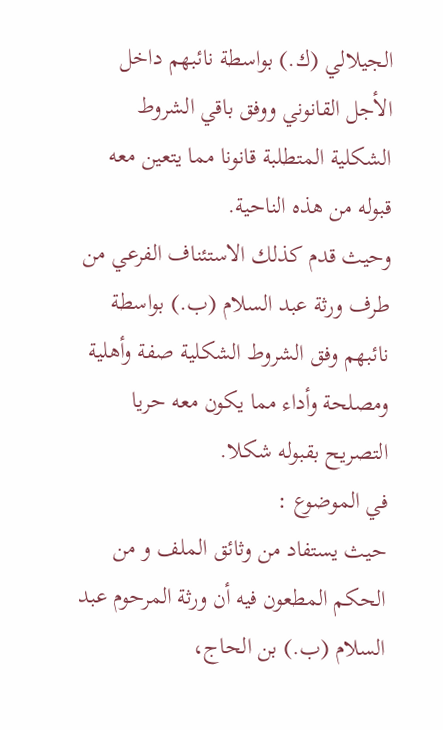الجيلالي (ك.) بواسطة نائبهم داخل الأجل القانوني ووفق باقي الشروط الشكلية المتطلبة قانونا مما يتعين معه قبوله من هذه الناحية.
وحيث قدم كذلك الاستئناف الفرعي من طرف ورثة عبد السلام (ب.) بواسطة نائبهم وفق الشروط الشكلية صفة وأهلية ومصلحة وأداء مما يكون معه حريا التصريح بقبوله شكلا.
في الموضوع :
حيث يستفاد من وثائق الملف و من الحكم المطعون فيه أن ورثة المرحوم عبد السلام (ب.) بن الحاج،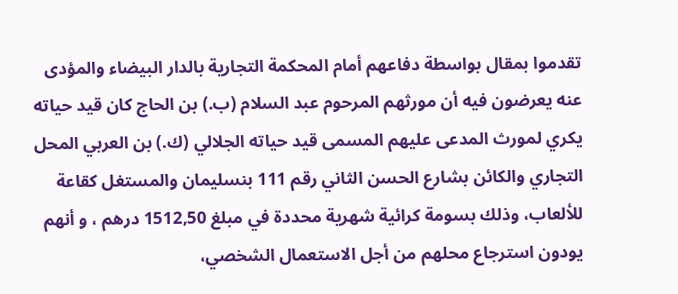تقدموا بمقال بواسطة دفاعهم أمام المحكمة التجارية بالدار البيضاء والمؤدى عنه يعرضون فيه أن مورثهم المرحوم عبد السلام (ب.) بن الحاج كان قيد حياته يكري لمورث المدعى عليهم المسمى قيد حياته الجلالي (ك.) بن العربي المحل التجاري والكائن بشارع الحسن الثاني رقم 111 بنسليمان والمستغل كقاعة للألعاب، وذلك بسومة كرائية شهرية محددة في مبلغ 1512,50 درهم ، و أنهم يودون استرجاع محلهم من أجل الاستعمال الشخصي،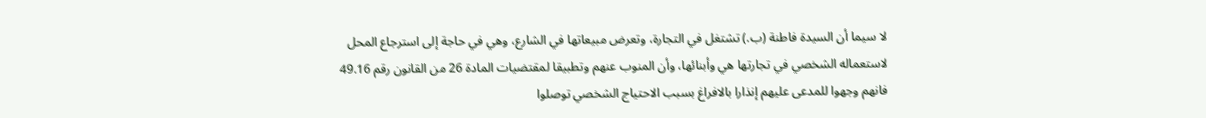لا سيما أن السيدة فاطنة (ب.) تشتغل في التجارة، وتعرض مبيعاتها في الشارع، وهي في حاجة إلى استرجاع المحل لاستعماله الشخصي في تجارتها هي وأبنائها، وأن المنوب عنهم وتطبيقا لمقتضيات المادة 26 من القانون رقم 49.16 فانهم وجهوا للمدعى عليهم إنذارا بالافراغ بسبب الاحتياج الشخصي توصلوا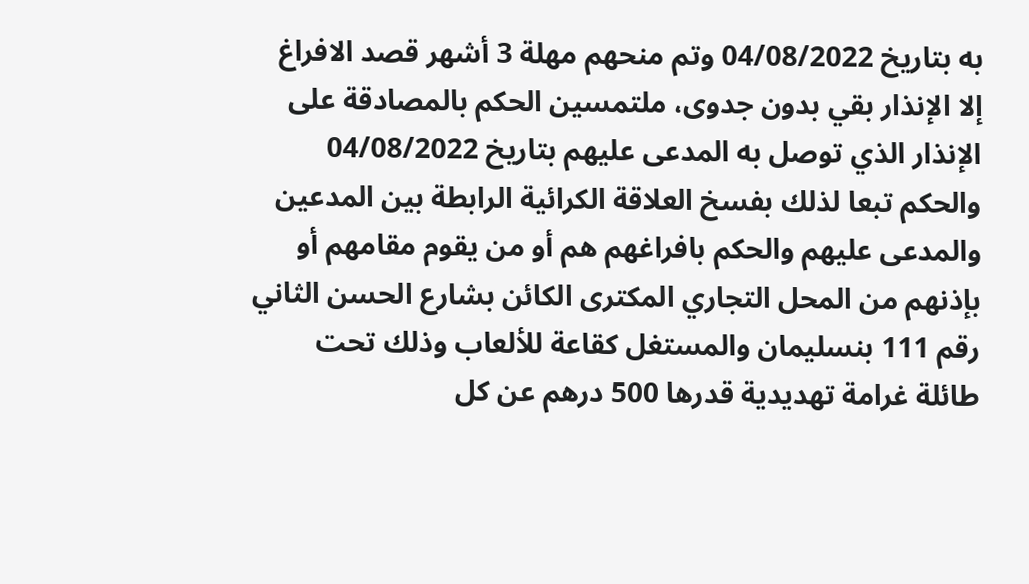به بتاريخ 04/08/2022 وتم منحهم مهلة 3 أشهر قصد الافراغ إلا الإنذار بقي بدون جدوى، ملتمسين الحكم بالمصادقة على الإنذار الذي توصل به المدعى عليهم بتاريخ 04/08/2022 والحكم تبعا لذلك بفسخ العلاقة الكرائية الرابطة بين المدعين والمدعى عليهم والحكم بافراغهم هم أو من يقوم مقامهم أو بإذنهم من المحل التجاري المكترى الكائن بشارع الحسن الثاني رقم 111 بنسليمان والمستغل كقاعة للألعاب وذلك تحت طائلة غرامة تهديدية قدرها 500 درهم عن كل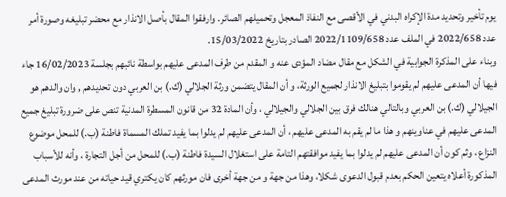يوم تأخير وتحديد مدة الإكراه البدني في الأقصى مع النفاذ المعجل وتحميلهم الصائر. وارفقوا المقال بأصل الانذار مع محضر تبليغه وصورة أمر عدد 2022/658 في الملف عدد 2022/1109/658 الصادر بتاريخ 15/03/2022.
وبناء على المذكرة الجوابية في الشكل مع مقال مضاد المؤدى عنه و المقدم من طرف المدعى عليهم بواسطة نائبهم بجلسة 16/02/2023 جاء فيها أن المدعى عليهم لم يقوموا بتبليغ الانذار لجميع الورثة، و أن المقال يتضمن ورثة الجلالي (ك.) بن العربي دون تحديدهم , وان والدهم هو الجيلالي (ك.) بن العربي وبالتالي هنالك فرق بين الجلالي والجيلالي ، وأن المادة 32 من قانون المسطرة المدنية تنص على ضرورة تبليغ جميع المدعى عليهم في عناوينهم و هذا ما لم يقم به المدعى عليهم ، أن المدعى عليهم لم يدلوا بما يفيد تملك المسماة فاطنة (ب.) للمحل موضوع النزاع ، وثم كون أن المدعى عليهم لم يدلوا بما يفيد موافقتهم التامة على استغلال السيدة فاطنة (ب.) للمحل من أجل التجارة ، وأنه للأسباب المذكورة أعلاه يتعين الحكم بعدم قبول الدعوى شكلا، وهذا من جهة و من جهة أخرى فان مورثهم كان يكتري قيد حياته من عند مورث المدعى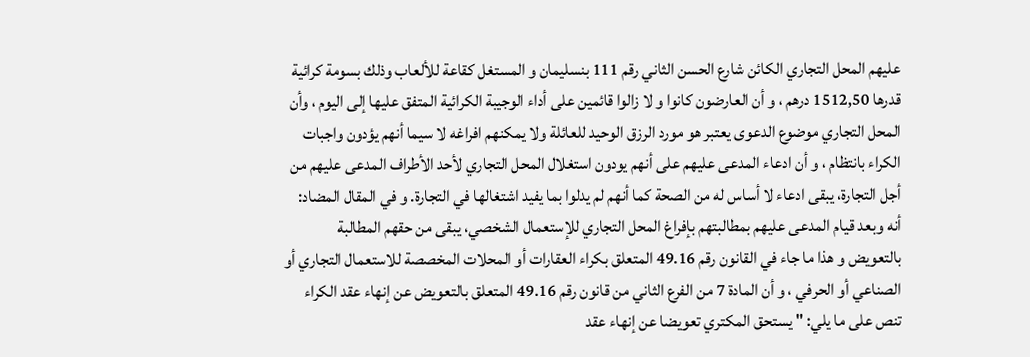عليهم المحل التجاري الكائن شارع الحسن الثاني رقم 111 بنسليمان و المستغل كقاعة للألعاب وذلك بسومة كرائية قدرها 1512,50 درهم ، و أن العارضون كانوا و لا زالوا قائمين على أداء الوجيبة الكرائية المتفق عليها إلى اليوم ، وأن المحل التجاري موضوع الدعوى يعتبر هو مورد الرزق الوحيد للعائلة ولا يمكنهم افراغه لا سيما أنهم يؤدون واجبات الكراء بانتظام ، و أن ادعاء المدعى عليهم على أنهم يودون استغلال المحل التجاري لأحد الأطراف المدعى عليهم من أجل التجارة، يبقى ادعاء لا أساس له من الصحة كما أنهم لم يدلوا بما يفيد اشتغالها في التجارة. و في المقال المضاد: أنه وبعد قيام المدعى عليهم بمطالبتهم بإفراغ المحل التجاري للإستعمال الشخصي، يبقى من حقهم المطالبة بالتعويض و هذا ما جاء في القانون رقم 49.16 المتعلق بكراء العقارات أو المحلات المخصصة للاستعمال التجاري أو الصناعي أو الحرفي ، و أن المادة 7 من الفرع الثاني من قانون رقم 49.16 المتعلق بالتعويض عن إنهاء عقد الكراء تنص على ما يلي: " يستحق المكتري تعويضا عن إنهاء عقد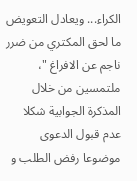الكراء... ويعادل التعويض ما لحق المكتري من ضرر ناجم عن الافراغ "، ملتمسين من خلال المذكرة الجوابية شکلا عدم قبول الدعوى موضوعا رفض الطلب و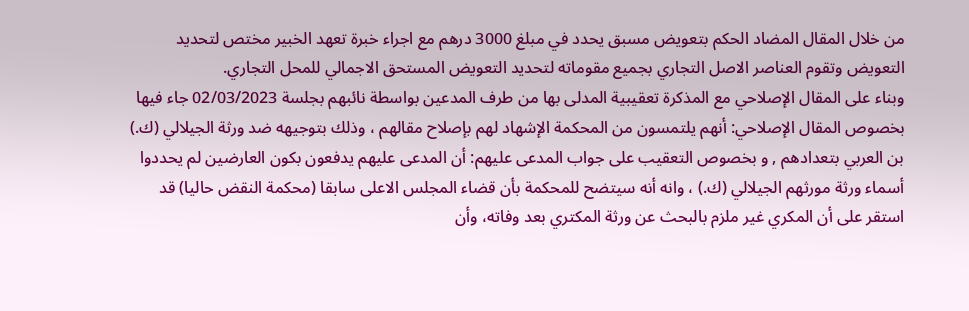من خلال المقال المضاد الحكم بتعويض مسبق يحدد في مبلغ 3000 درهم مع اجراء خبرة تعهد الخبير مختص لتحديد التعويض وتقوم العناصر الاصل التجاري بجميع مقوماته لتحديد التعويض المستحق الاجمالي للمحل التجاري.
وبناء على المقال الإصلاحي مع المذكرة تعقيبية المدلى بها من طرف المدعين بواسطة نائبهم بجلسة 02/03/2023 جاء فيها بخصوص المقال الإصلاحي: أنهم يلتمسون من المحكمة الإشهاد لهم بإصلاح مقالهم ، وذلك بتوجيهه ضد ورثة الجيلالي (ك.) بن العربي بتعدادهم , و بخصوص التعقيب على جواب المدعى عليهم: أن المدعى عليهم يدفعون بكون العارضين لم يحددوا أسماء ورثة مورثهم الجيلالي (ك.) ، وانه أنه سيتضح للمحكمة بأن قضاء المجلس الاعلى سابقا (محكمة النقض حاليا) قد استقر على أن المكري غير ملزم بالبحث عن ورثة المكتري بعد وفاته، وأن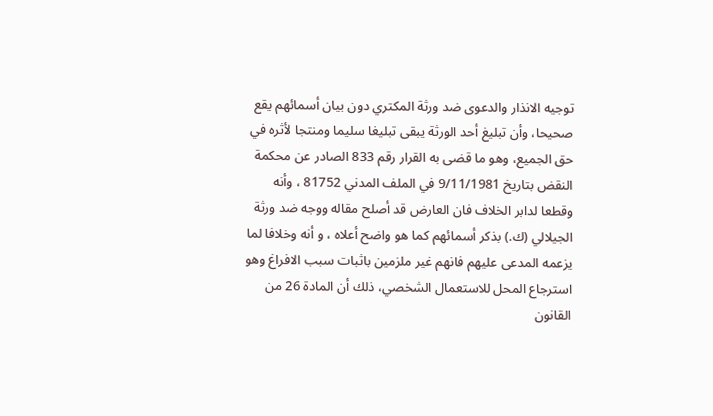توجيه الانذار والدعوى ضد ورثة المكتري دون بيان أسمائهم يقع صحيحا، وأن تبليغ أحد الورثة يبقى تبليغا سليما ومنتجا لأثره في حق الجميع، وهو ما قضى به القرار رقم 833 الصادر عن محكمة النقض بتاريخ 9/11/1981 في الملف المدني 81752 ، وأنه وقطعا لدابر الخلاف فان العارض قد أصلح مقاله ووجه ضد ورثة الجيلالي (ك.) بذكر أسمائهم كما هو واضح أعلاه ، و أنه وخلافا لما يزعمه المدعى عليهم فانهم غير ملزمین باثبات سبب الافراغ وهو استرجاع المحل للاستعمال الشخصي، ذلك أن المادة 26 من القانون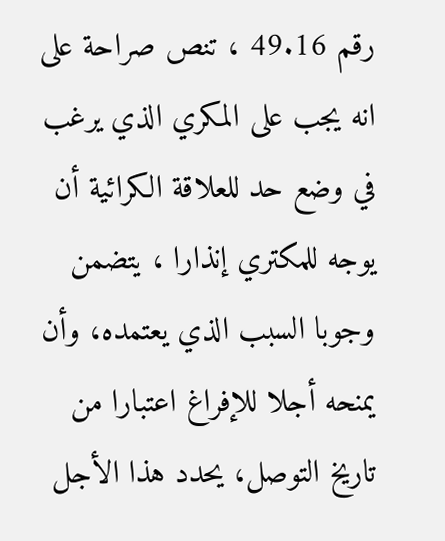رقم 49.16 ، تنص صراحة على انه يجب على المكري الذي يرغب في وضع حد للعلاقة الكرائية أن يوجه للمكتري إنذارا ، يتضمن وجوبا السبب الذي يعتمده، وأن يمنحه أجلا للإفراغ اعتبارا من تاريخ التوصل، يحدد هذا الأجل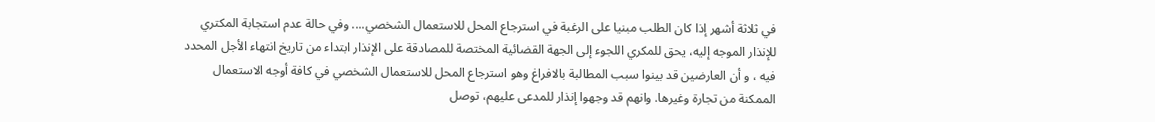في ثلاثة أشهر إذا كان الطلب مبنيا على الرغبة في استرجاع المحل للاستعمال الشخصي.... وفي حالة عدم استجابة المكتري للإنذار الموجه إليه، يحق للمكري اللجوء إلى الجهة القضائية المختصة للمصادقة على الإنذار ابتداء من تاريخ انتهاء الأجل المحدد فيه ، و أن العارضين قد بينوا سبب المطالبة بالافراغ وهو استرجاع المحل للاستعمال الشخصي في كافة أوجه الاستعمال الممكنة من تجارة وغيرها. وانهم قد وجهوا إنذار للمدعى عليهم، توصل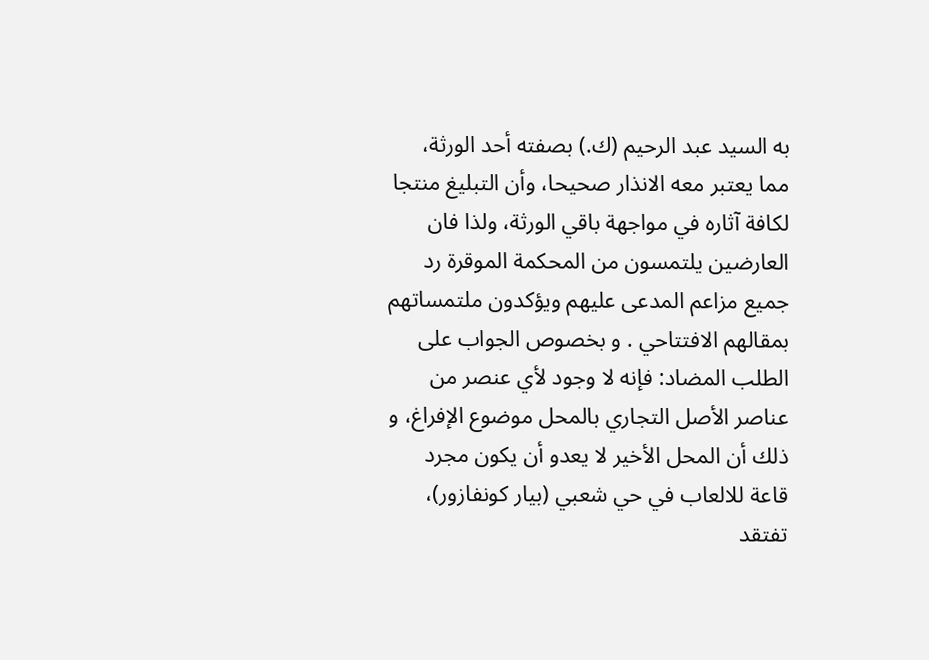به السيد عبد الرحيم (ك.) بصفته أحد الورثة، مما يعتبر معه الانذار صحيحا، وأن التبليغ منتجا لكافة آثاره في مواجهة باقي الورثة، ولذا فان العارضين يلتمسون من المحكمة الموقرة رد جميع مزاعم المدعى عليهم ويؤكدون ملتمساتهم بمقالهم الافتتاحي . و بخصوص الجواب على الطلب المضاد: فإنه لا وجود لأي عنصر من عناصر الأصل التجاري بالمحل موضوع الإفراغ، و ذلك أن المحل الأخير لا يعدو أن يكون مجرد قاعة للالعاب في حي شعبي (بيار كونفازور)، تفتقد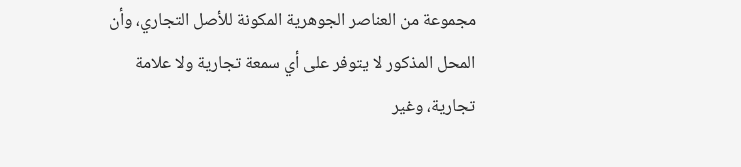مجموعة من العناصر الجوهرية المكونة للأصل التجاري، وأن المحل المذكور لا يتوفر على أي سمعة تجارية ولا علامة تجارية، وغير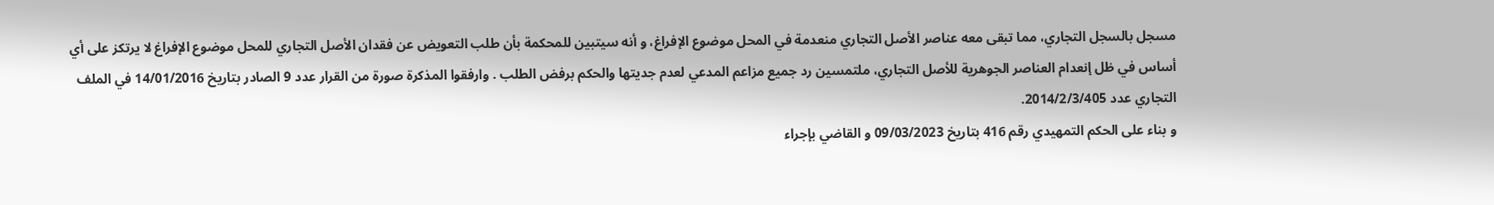مسجل بالسجل التجاري، مما تبقى معه عناصر الأصل التجاري منعدمة في المحل موضوع الإفراغ، و أنه سيتبين للمحكمة بأن طلب التعويض عن فقدان الأصل التجاري للمحل موضوع الإفراغ لا يرتكز على أي أساس في ظل إنعدام العناصر الجوهرية للأصل التجاري، ملتمسين رد جميع مزاعم المدعي لعدم جديتها والحكم برفض الطلب . وارفقوا المذكرة صورة من القرار عدد 9 الصادر بتاريخ 14/01/2016 في الملف التجاري عدد 2014/2/3/405.
و بناء على الحكم التمهيدي رقم 416 بتاريخ 09/03/2023 و القاضي بإجراء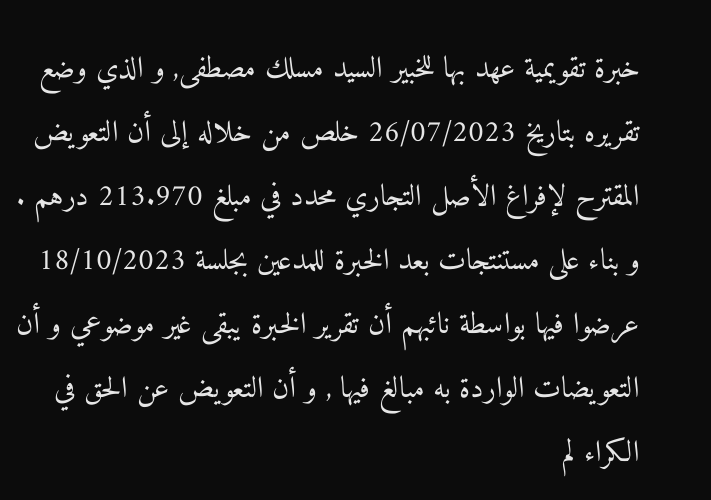خبرة تقويمية عهد بها للخبير السيد مسلك مصطفى, و الذي وضع تقريره بتاريخ 26/07/2023 خلص من خلاله إلى أن التعويض المقترح لإفراغ الأصل التجاري محدد في مبلغ 213.970 درهم .
و بناء على مستنتجات بعد الخبرة للمدعين بجلسة 18/10/2023 عرضوا فيها بواسطة نائبهم أن تقرير الخبرة يبقى غير موضوعي و أن التعويضات الواردة به مبالغ فيها , و أن التعويض عن الحق في الكراء لم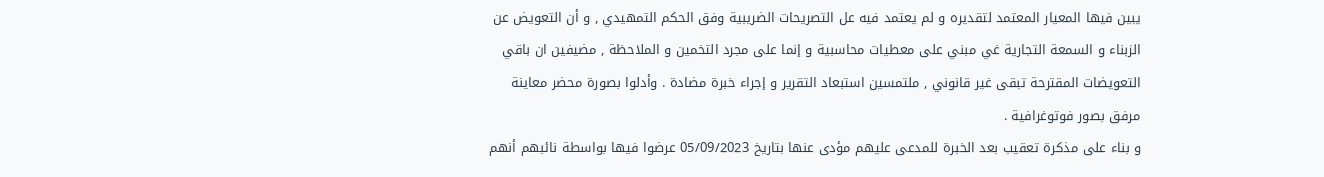يبين فيها المعيار المعتمد لتقديره و لم يعتمد فيه عل التصريحات الضريبية وفق الحكم التمهيدي , و أن التعويض عن الزبناء و السمعة التجارية غي مبني على معطيات محاسبية و إنما على مجرد التخمين و الملاحظة , مضيفين ان باقي التعويضات المقترحة تبقى غير قانوني , ملتمسين استبعاد التقرير و إجراء خبرة مضادة . وأدلوا بصورة محضر معاينة مرفق بصور فوتوغرافية .
و بناء على مذكرة تعقيب بعد الخبرة للمدعى عليهم مؤدى عنها بتاريخ 05/09/2023 عرضوا فيها بواسطة نائبهم أنهم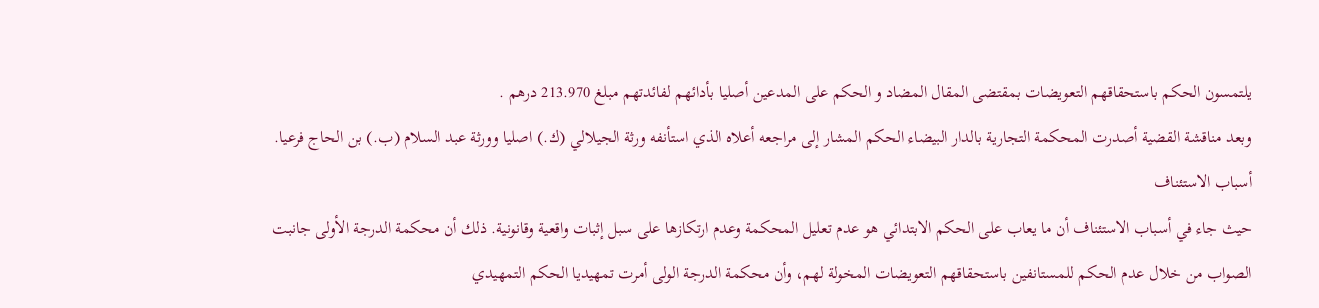يلتمسون الحكم باستحقاقهم التعويضات بمقتضى المقال المضاد و الحكم على المدعين أصليا بأدائهم لفائدتهم مبلغ 213.970 درهم .
وبعد مناقشة القضية أصدرت المحكمة التجارية بالدار البيضاء الحكم المشار إلى مراجعه أعلاه الذي استأنفه ورثة الجيلالي (ك.) اصليا وورثة عبد السلام (ب.) بن الحاج فرعيا.
أسباب الاستئناف
حيث جاء في أسباب الاستئناف أن ما يعاب على الحكم الابتدائي هو عدم تعليل المحكمة وعدم ارتكازها على سبل إثبات واقعية وقانونية. ذلك أن محكمة الدرجة الأولى جانبت الصواب من خلال عدم الحكم للمستانفين باستحقاقهم التعويضات المخولة لهم، وأن محكمة الدرجة الولى أمرت تمهيديا الحكم التمهيدي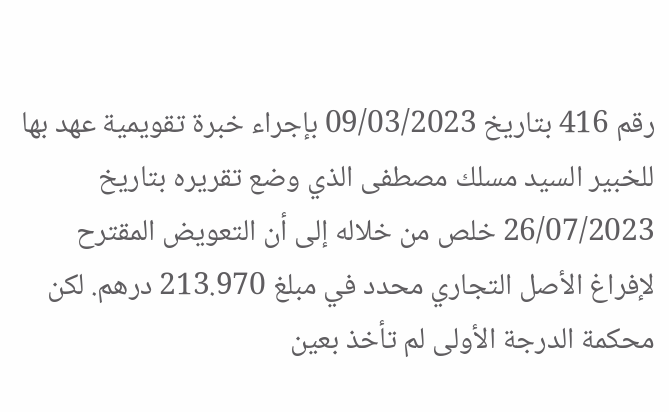رقم 416 بتاريخ 09/03/2023 بإجراء خبرة تقويمية عهد بها للخبير السيد مسلك مصطفى الذي وضع تقريره بتاريخ 26/07/2023 خلص من خلاله إلى أن التعويض المقترح لإفراغ الأصل التجاري محدد في مبلغ 213.970 درهم. لكن محكمة الدرجة الأولى لم تأخذ بعين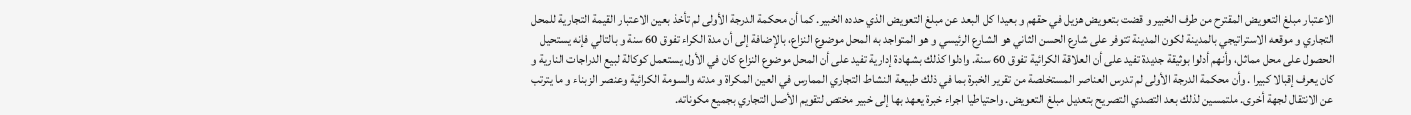الاعتبار مبلغ التعويض المقترح من طرف الخبير و قضت بتعويض هزيل في حقهم و بعيدا كل البعد عن مبلغ التعويض الذي حدده الخبير. كما أن محكمة الدرجة الأولى لم تأخذ بعين الاعتبار القيمة التجارية للمحل التجاري و موقعه الاستراتيجي بالمدينة لكون المدينة تتوفر على شارع الحسن الثاني هو الشارع الرئيسي و هو المتواجد به المحل موضوع النزاع، بالإضافة إلى أن مدة الكراء تفوق 60 سنة و بالتالي فإنه يستحيل الحصول على محل مماثل، وأنهم أدلوا بوثيقة جديدة تفيد على أن العلاقة الكرائية تفوق 60 سنة. وادلوا كذلك بشهادة إدارية تفيد على أن المحل موضوع النزاع كان في الأول يستعمل كوكالة لبيع الدراجات النارية و كان يعرف إقبالا كبيرا . وأن محكمة الدرجة الأولى لم تدرس العناصر المستخلصة من تقرير الخبرة بما في ذلك طبيعة النشاط التجاري الممارس في العين المكراة و مدته والسومة الكرائية وعنصر الزبناء و ما يترتب عن الانتقال لجهة أخرى. ملتمسين لذلك بعد التصدي التصريح بتعديل مبلغ التعويض. واحتياطيا اجراء خبرة يعهد بها إلى خبير مختص لتقويم الأصل التجاري بجميع مكوناته.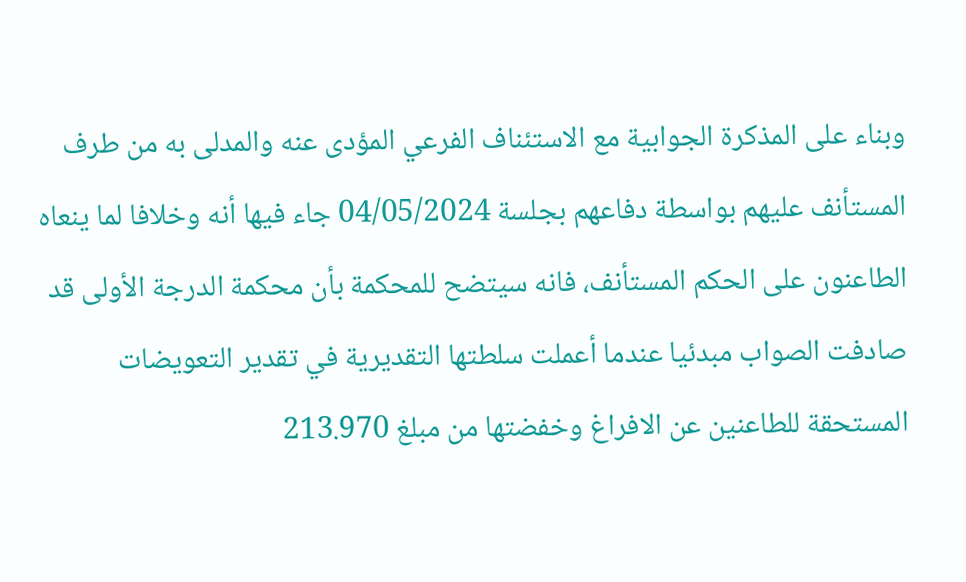وبناء على المذكرة الجوابية مع الاستئناف الفرعي المؤدى عنه والمدلى به من طرف المستأنف عليهم بواسطة دفاعهم بجلسة 04/05/2024 جاء فيها أنه وخلافا لما ينعاه الطاعنون على الحكم المستأنف، فانه سيتضح للمحكمة بأن محكمة الدرجة الأولى قد صادفت الصواب مبدئيا عندما أعملت سلطتها التقديرية في تقدير التعويضات المستحقة للطاعنين عن الافراغ وخفضتها من مبلغ 213.970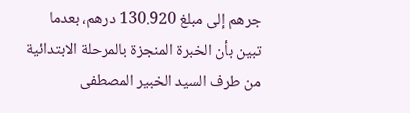جرهم إلى مبلغ 130.920 درهم، بعدما تبين بأن الخبرة المنجزة بالمرحلة الابتدائية من طرف السيد الخبير المصطفى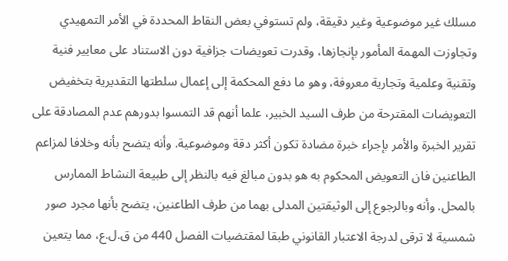مسلك غير موضوعية وغير دقيقة، ولم تستوفي بعض النقاط المحددة في الأمر التمهيدي وتجاوزت المهمة المأمور بإنجازها، وقدرت تعويضات جزافية دون الاستناد على معايير فنية وتقنية وعلمية وتجارية معروفة، وهو ما دفع المحكمة إلى إعمال سلطتها التقديرية بتخفيض التعويضات المقترحة من طرف السيد الخبير، علما أنهم قد التمسوا بدورهم عدم المصادقة على تقرير الخبرة والأمر بإجراء خبرة مضادة تكون أكثر دقة وموضوعية. وأنه يتضح بأنه وخلافا لمزاعم الطاعنين فان التعويض المحكوم به هو بدون مبالغ فيه بالنظر إلى طبيعة النشاط الممارس بالمحل. وأنه وبالرجوع إلى الوثيقتين المدلى بهما من طرف الطاعنين، يتضح بأنها مجرد صور شمسية لا ترقى لدرجة الاعتبار القانوني طبقا لمقتضيات الفصل 440 من ق.ل.ع، مما يتعين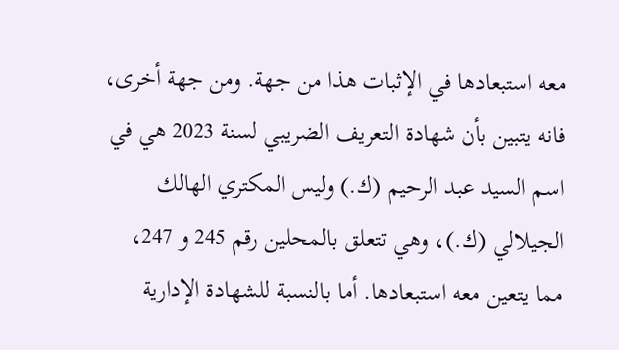معه استبعادها في الإثبات هذا من جهة. ومن جهة أخرى، فانه يتبين بأن شهادة التعريف الضريبي لسنة 2023 هي في اسم السيد عبد الرحيم (ك.) وليس المكتري الهالك الجيلالي (ك.)، وهي تتعلق بالمحلين رقم 245 و 247، مما يتعين معه استبعادها. أما بالنسبة للشهادة الإدارية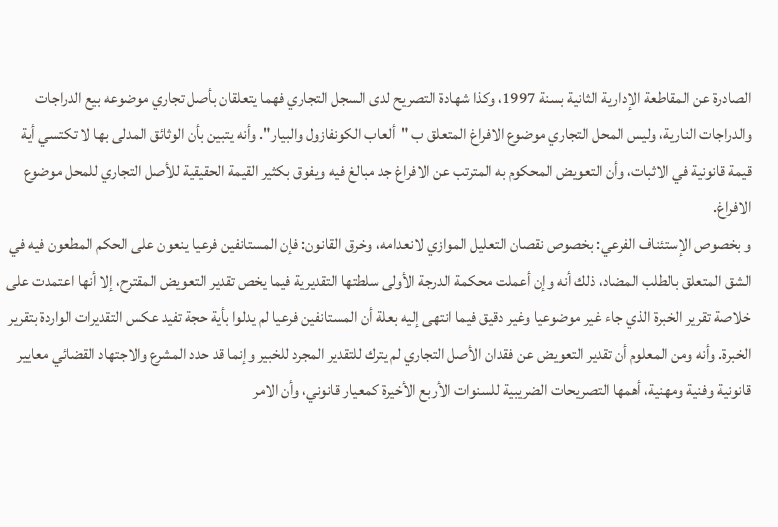الصادرة عن المقاطعة الإدارية الثانية بسنة 1997، وكذا شهادة التصريح لدى السجل التجاري فهما يتعلقان بأصل تجاري موضوعه بيع الدراجات والدراجات النارية، وليس المحل التجاري موضوع الافراغ المتعلق ب "ألعاب الكونفازول والبيار". وأنه يتبين بأن الوثائق المدلى بها لا تكتسي أية قيمة قانونية في الاثبات، وأن التعويض المحكوم به المترتب عن الافراغ جد مبالغ فيه ويفوق بكثير القيمة الحقيقية للأصل التجاري للمحل موضوع الافراغ.
و بخصوص الإستئناف الفرعي: بخصوص نقصان التعليل الموازي لانعدامه، وخرق القانون: فإن المستانفين فرعيا ينعون على الحكم المطعون فيه في الشق المتعلق بالطلب المضاد، ذلك أنه وإن أعملت محكمة الدرجة الأولى سلطتها التقديرية فيما يخص تقدير التعويض المقترح، إلا أنها اعتمدت على خلاصة تقرير الخبرة الذي جاء غير موضوعيا وغير دقيق فيما انتهى إليه بعلة أن المستانفين فرعيا لم يدلوا بأية حجة تفيد عكس التقديرات الواردة بتقرير الخبرة. وأنه ومن المعلوم أن تقدير التعويض عن فقدان الأصل التجاري لم يترك للتقدير المجرد للخبير وإنما قد حدد المشرع والاجتهاد القضائي معايير قانونية وفنية ومهنية، أهمها التصريحات الضريبية للسنوات الأربع الأخيرة كمعيار قانوني، وأن الامر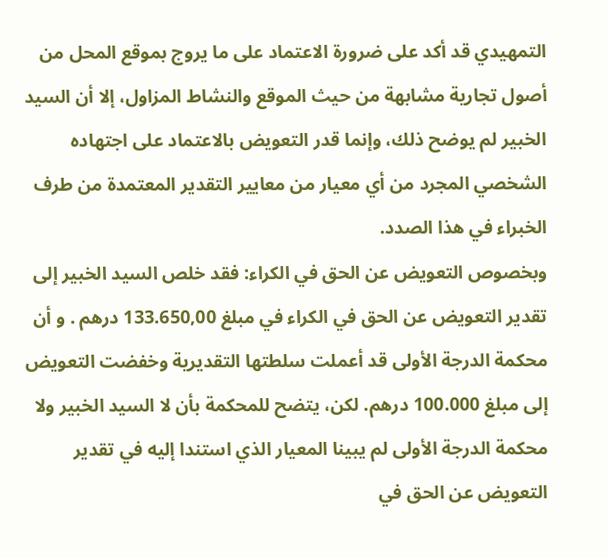التمهيدي قد أكد على ضرورة الاعتماد على ما يروج بموقع المحل من أصول تجارية مشابهة من حيث الموقع والنشاط المزاول، إلا أن السيد الخبير لم يوضح ذلك، وإنما قدر التعويض بالاعتماد على اجتهاده الشخصي المجرد من أي معيار من معايير التقدير المعتمدة من طرف الخبراء في هذا الصدد.
وبخصوص التعويض عن الحق في الكراء: فقد خلص السيد الخبير إلى تقدير التعويض عن الحق في الكراء في مبلغ 133.650,00 درهم . و أن محكمة الدرجة الأولى قد أعملت سلطتها التقديرية وخفضت التعويض إلى مبلغ 100.000 درهم. لكن، يتضح للمحكمة بأن لا السيد الخبير ولا محكمة الدرجة الأولى لم يبينا المعيار الذي استندا إليه في تقدير التعويض عن الحق في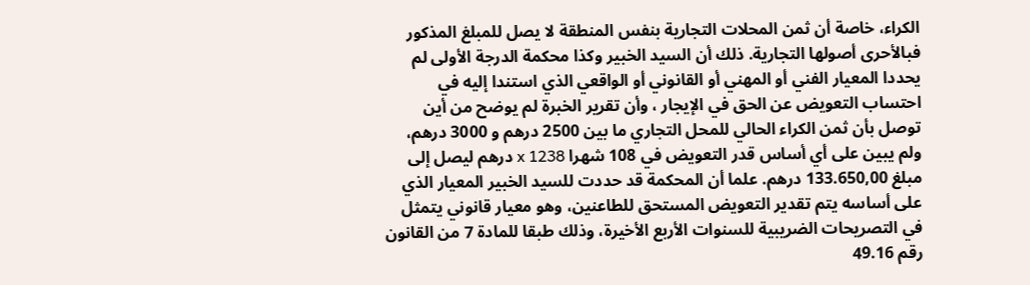الكراء، خاصة أن ثمن المحلات التجارية بنفس المنطقة لا يصل للمبلغ المذكور فبالأحرى أصولها التجارية. ذلك أن السيد الخبير وكذا محكمة الدرجة الأولى لم يحددا المعيار الفني أو المهني أو القانوني أو الواقعي الذي استندا إليه في احتساب التعويض عن الحق في الإيجار ، وأن تقرير الخبرة لم يوضح من أين توصل بأن ثمن الكراء الحالي للمحل التجاري ما بين 2500 درهم و 3000 درهم، ولم يبين على أي أساس قدر التعويض في 108 شهرا x 1238 درهم ليصل إلى مبلغ 133.650,00 درهم. علما أن المحكمة قد حددت للسيد الخبير المعيار الذي على أساسه يتم تقدير التعويض المستحق للطاعنين، وهو معيار قانوني يتمثل في التصريحات الضريبية للسنوات الأربع الأخيرة، وذلك طبقا للمادة 7 من القانون رقم 49.16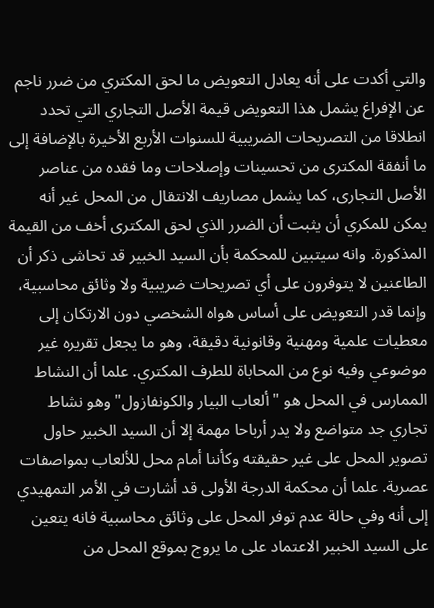والتي أكدت على أنه يعادل التعويض ما لحق المكتري من ضرر ناجم عن الإفراغ يشمل هذا التعويض قيمة الأصل التجاري التي تحدد انطلاقا من التصريحات الضريبية للسنوات الأربع الأخيرة بالإضافة إلى ما أنفقة المكترى من تحسينات وإصلاحات وما فقده من عناصر الأصل التجارى، كما يشمل مصاريف الانتقال من المحل غير أنه يمكن للمكري أن يثبت أن الضرر الذي لحق المكترى أخف من القيمة المذكورة. وانه سيتبين للمحكمة بأن السيد الخبير قد تحاشى ذكر أن الطاعنين لا يتوفرون على أي تصريحات ضريبية ولا وثائق محاسبية، وإنما قدر التعويض على أساس هواه الشخصي دون الارتكان إلى معطيات علمية ومهنية وقانونية دقيقة، وهو ما يجعل تقريره غير موضوعي وفيه نوع من المحاباة للطرف المكتري. علما أن النشاط الممارس في المحل هو "ألعاب البيار والكونفازول" وهو نشاط تجاري جد متواضع ولا يدر أرباحا مهمة إلا أن السيد الخبير حاول تصوير المحل على غير حقيقته وكأننا أمام محل للألعاب بمواصفات عصرية. علما أن محكمة الدرجة الأولى قد أشارت في الأمر التمهيدي إلى أنه وفي حالة عدم توفر المحل على وثائق محاسبية فانه يتعين على السيد الخبير الاعتماد على ما يروج بموقع المحل من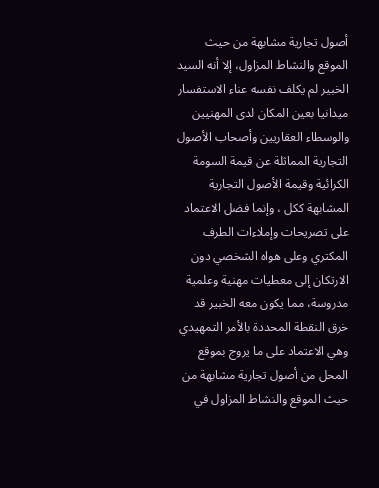أصول تجارية مشابهة من حيث الموقع والنشاط المزاول، إلا أنه السيد الخبير لم يكلف نفسه عناء الاستفسار ميدانيا بعين المكان لدى المهنيين والوسطاء العقاريين وأصحاب الأصول التجارية المماثلة عن قيمة السومة الكرائية وقيمة الأصول التجارية المشابهة ككل ، وإنما فضل الاعتماد على تصريحات وإملاءات الطرف المكتري وعلى هواه الشخصي دون الارتكان إلى معطيات مهنية وعلمية مدروسة، مما يكون معه الخبير قد خرق النقطة المحددة بالأمر التمهيدي وهي الاعتماد على ما يروج بموقع المحل من أصول تجارية مشابهة من حيث الموقع والنشاط المزاول في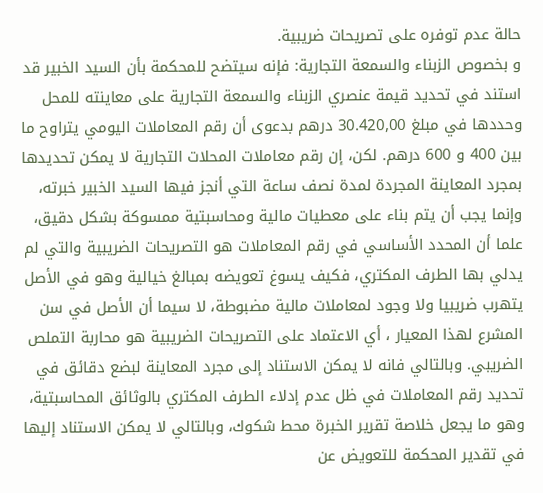حالة عدم توفره على تصريحات ضريبية.
و بخصوص الزبناء والسمعة التجارية: فإنه سيتضح للمحكمة بأن السيد الخبير قد استند في تحديد قيمة عنصري الزبناء والسمعة التجارية على معاينته للمحل وحددها في مبلغ 30.420,00 درهم بدعوى أن رقم المعاملات اليومي يتراوح ما بين 400 و 600 درهم. لكن، إن رقم معاملات المحلات التجارية لا يمكن تحديدها بمجرد المعاينة المجردة لمدة نصف ساعة التي أنجز فيها السيد الخبير خبرته، وإنما يجب أن يتم بناء على معطيات مالية ومحاسبتية ممسوكة بشكل دقيق، علما أن المحدد الأساسي في رقم المعاملات هو التصريحات الضريبية والتي لم يدلي بها الطرف المكتري، فكيف يسوغ تعويضه بمبالغ خيالية وهو في الأصل يتهرب ضريبيا ولا وجود لمعاملات مالية مضبوطة، لا سيما أن الأصل في سن المشرع لهذا المعيار ، أي الاعتماد على التصريحات الضريبية هو محاربة التملص الضريبي. وبالتالي فانه لا يمكن الاستناد إلى مجرد المعاينة لبضع دقائق في تحديد رقم المعاملات في ظل عدم إدلاء الطرف المكتري بالوثائق المحاسبتية، وهو ما يجعل خلاصة تقرير الخبرة محط شكوك، وبالتالي لا يمكن الاستناد إليها في تقدير المحكمة للتعويض عن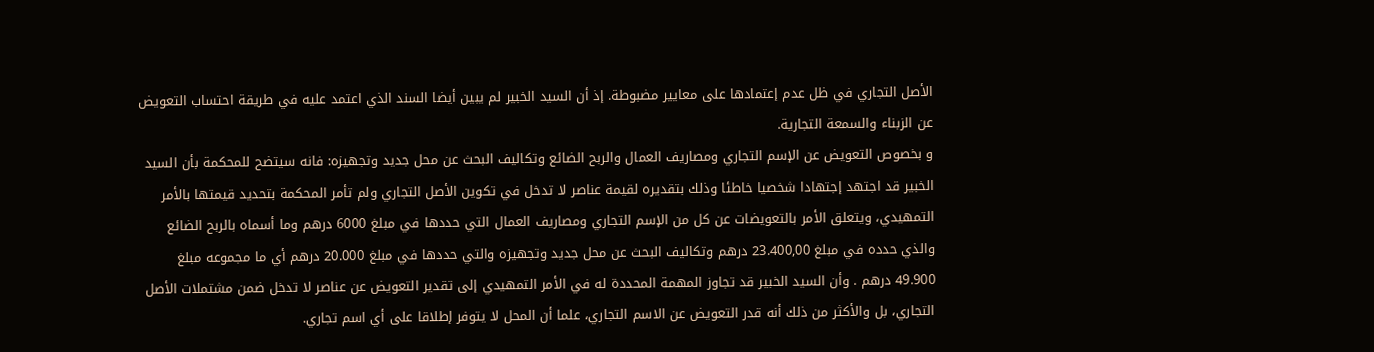الأصل التجاري في ظل عدم إعتمادها على معايير مضبوطة. إذ أن السيد الخبير لم يبين أيضا السند الذي اعتمد عليه في طريقة احتساب التعويض عن الزبناء والسمعة التجارية.
و بخصوص التعويض عن الإسم التجاري ومصاريف العمال والربح الضائع وتكاليف البحث عن محل جديد وتجهيزه: فانه سيتضح للمحكمة بأن السيد الخبير قد اجتهد إجتهادا شخصيا خاطئا وذلك بتقديره لقيمة عناصر لا تدخل في تكوين الأصل التجاري ولم تأمر المحكمة بتحديد قيمتها بالأمر التمهيدي، ويتعلق الأمر بالتعويضات عن كل من الإسم التجاري ومصاريف العمال التي حددها في مبلغ 6000 درهم وما أسماه بالربح الضائع والذي حدده في مبلغ 23.400,00 درهم وتكاليف البحث عن محل جديد وتجهيزه والتي حددها في مبلغ 20.000 درهم أي ما مجموعه مبلغ 49.900 درهم . وأن السيد الخبير قد تجاوز المهمة المحددة له في الأمر التمهيدي إلى تقدير التعويض عن عناصر لا تدخل ضمن مشتملات الأصل التجاري، بل والأكثر من ذلك أنه قدر التعويض عن الاسم التجاري، علما أن المحل لا يتوفر إطلاقا على أي اسم تجاري.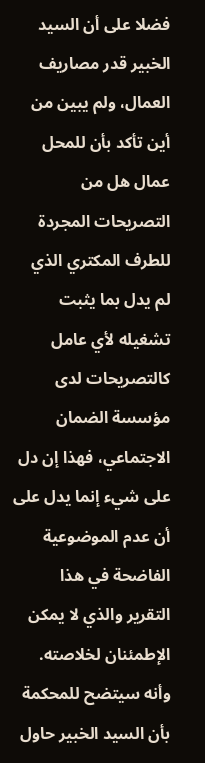فضلا على أن السيد الخبير قدر مصاريف العمال، ولم يبين من أين تأكد بأن للمحل عمال هل من التصريحات المجردة للطرف المكتري الذي لم يدل بما يثبت تشغيله لأي عامل كالتصريحات لدى مؤسسة الضمان الاجتماعي، فهذا إن دل على شيء إنما يدل على أن عدم الموضوعية الفاضحة في هذا التقرير والذي لا يمكن الإطمئنان لخلاصته. وأنه سيتضح للمحكمة بأن السيد الخبير حاول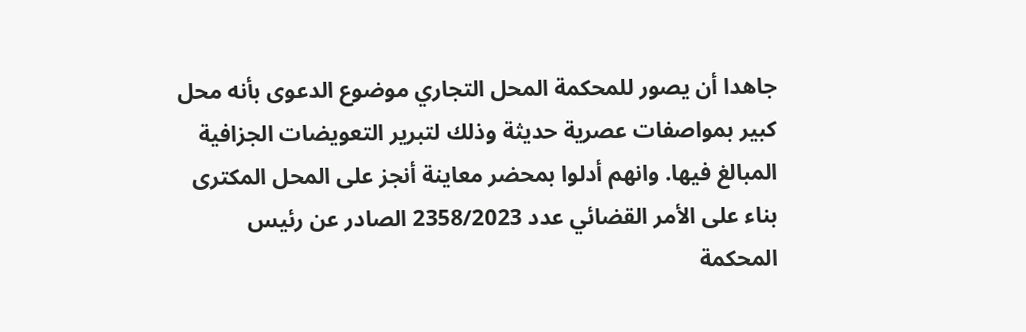جاهدا أن يصور للمحكمة المحل التجاري موضوع الدعوى بأنه محل كبير بمواصفات عصرية حديثة وذلك لتبرير التعويضات الجزافية المبالغ فيها. وانهم أدلوا بمحضر معاينة أنجز على المحل المكترى بناء على الأمر القضائي عدد 2358/2023 الصادر عن رئيس المحكمة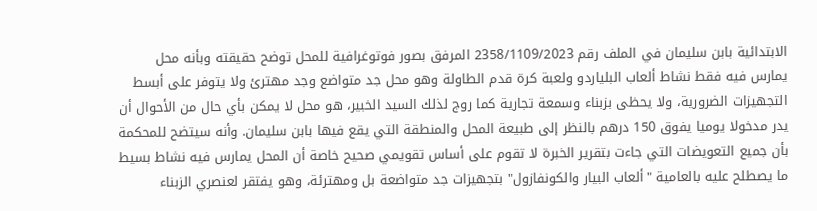الابتدائية بابن سليمان في الملف رقم 2358/1109/2023 المرفق بصور فوتوغرافية للمحل توضح حقيقته وبأنه محل يمارس فيه فقط نشاط ألعاب البلياردو ولعبة كرة قدم الطاولة وهو محل جد متواضع وجد مهترئ ولا يتوفر على أبسط التجهيزات الضرورية، ولا يحظى بزبناء وسمعة تجارية كما روج لذلك السيد الخبير، هو محل لا يمكن بأي حال من الأحوال أن يدر مدخولا يوميا يفوق 150 درهم بالنظر إلى طبيعة المحل والمنطقة التي يقع فيها بابن سليمان. وأنه سيتضح للمحكمة بأن جميع التعويضات التي جاءت بتقرير الخبرة لا تقوم على أساس تقويمي صحيح خاصة أن المحل يمارس فيه نشاط بسيط ما يصطلح عليه بالعامية "ألعاب البيار والكونفازول" بتجهيزات جد متواضعة بل ومهترئة، وهو يفتقر لعنصري الزبناء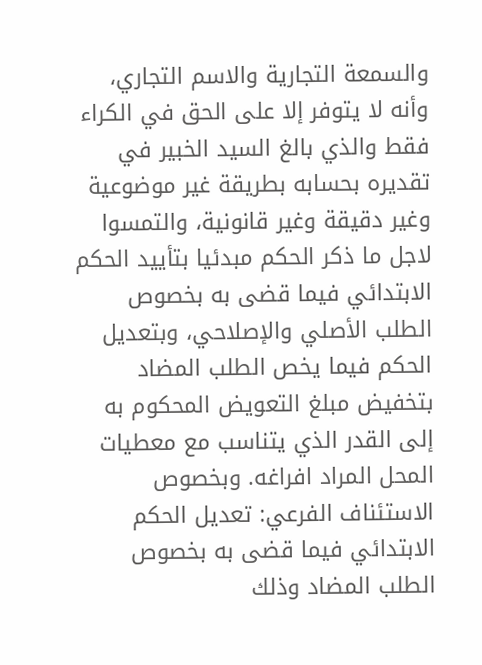والسمعة التجارية والاسم التجاري، وأنه لا يتوفر إلا على الحق في الكراء فقط والذي بالغ السيد الخبير في تقديره بحسابه بطريقة غير موضوعية وغير دقيقة وغير قانونية، والتمسوا لاجل ما ذكر الحكم مبدئيا بتأييد الحكم الابتدائي فيما قضى به بخصوص الطلب الأصلي والإصلاحي، وبتعديل الحكم فيما يخص الطلب المضاد بتخفيض مبلغ التعويض المحكوم به إلى القدر الذي يتناسب مع معطيات المحل المراد افراغه. وبخصوص الاستئناف الفرعي: تعديل الحكم الابتدائي فيما قضى به بخصوص الطلب المضاد وذلك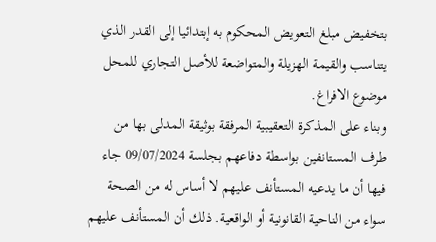بتخفيض مبلغ التعويض المحكوم به إبتدائيا إلى القدر الذي يتناسب والقيمة الهزيلة والمتواضعة للأصل التجاري للمحل موضوع الافراغ.
وبناء على المذكرة التعقيبية المرفقة بوثيقة المدلى بها من طرف المستانفين بواسطة دفاعهم بجلسة 09/07/2024 جاء فيها أن ما يدعيه المستأنف عليهم لا أساس له من الصحة سواء من الناحية القانونية أو الواقعية. ذلك أن المستأنف عليهم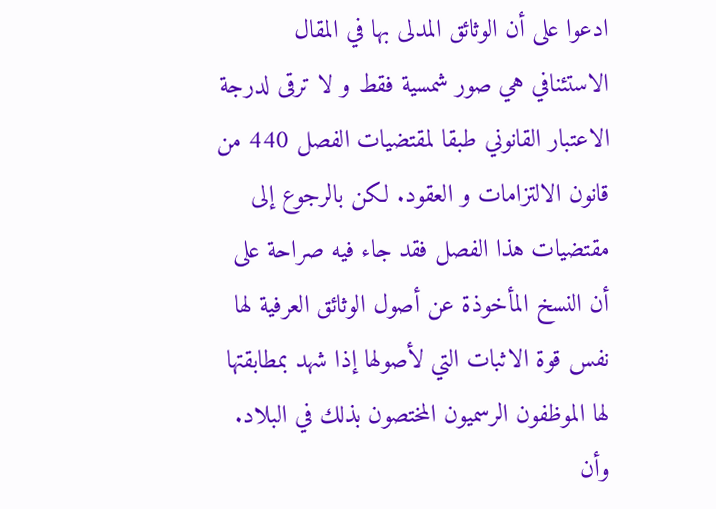ادعوا على أن الوثائق المدلى بها في المقال الاستئنافي هي صور شمسية فقط و لا ترقى لدرجة الاعتبار القانوني طبقا لمقتضيات الفصل 440 من قانون الالتزامات و العقود. لكن بالرجوع إلى مقتضيات هذا الفصل فقد جاء فيه صراحة على أن النسخ المأخوذة عن أصول الوثائق العرفية لها نفس قوة الاثبات التي لأصولها إذا شهد بمطابقتها لها الموظفون الرسميون المختصون بذلك في البلاد. وأن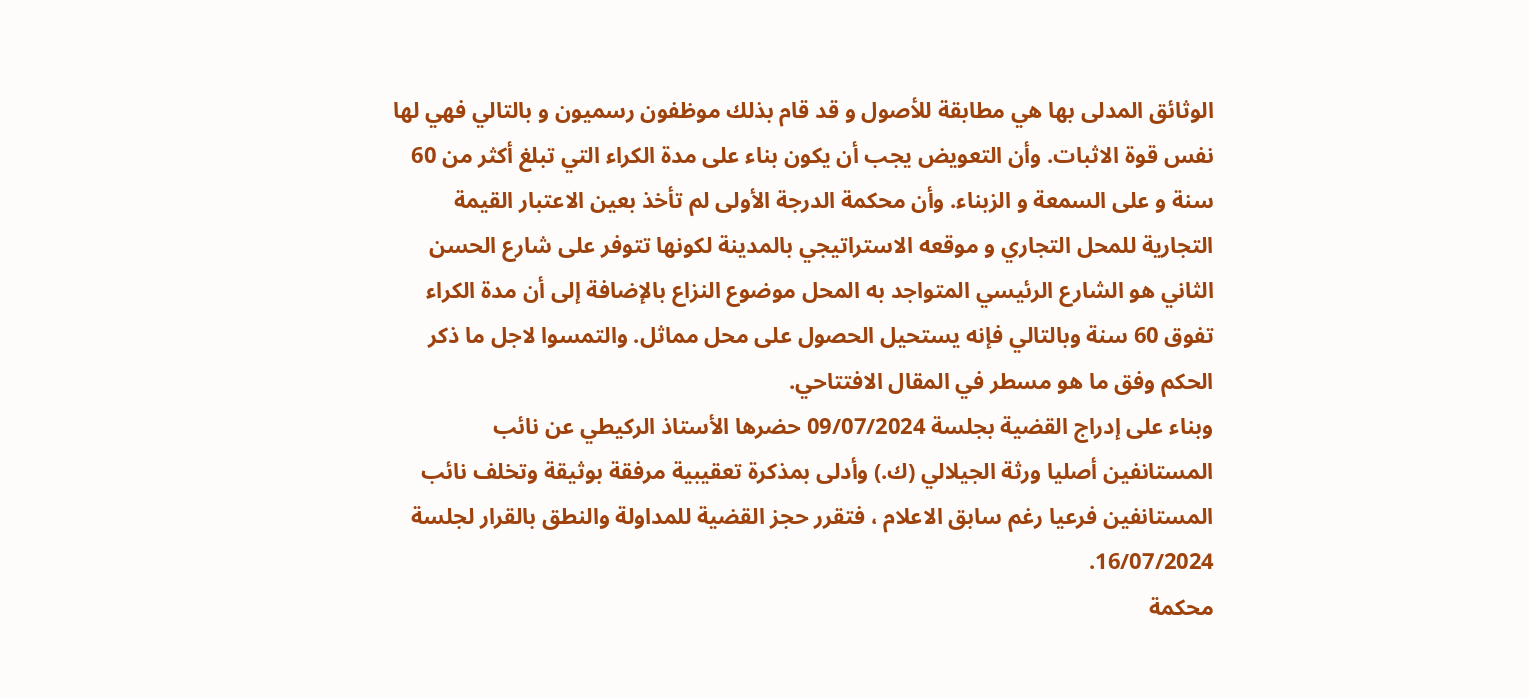الوثائق المدلى بها هي مطابقة للأصول و قد قام بذلك موظفون رسميون و بالتالي فهي لها نفس قوة الاثبات. وأن التعويض يجب أن يكون بناء على مدة الكراء التي تبلغ أكثر من 60 سنة و على السمعة و الزبناء. وأن محكمة الدرجة الأولى لم تأخذ بعين الاعتبار القيمة التجارية للمحل التجاري و موقعه الاستراتيجي بالمدينة لكونها تتوفر على شارع الحسن الثاني هو الشارع الرئيسي المتواجد به المحل موضوع النزاع بالإضافة إلى أن مدة الكراء تفوق 60 سنة وبالتالي فإنه يستحيل الحصول على محل مماثل. والتمسوا لاجل ما ذكر الحكم وفق ما هو مسطر في المقال الافتتاحي.
وبناء على إدراج القضية بجلسة 09/07/2024 حضرها الأستاذ الركيطي عن نائب المستانفين أصليا ورثة الجيلالي (ك.) وأدلى بمذكرة تعقيبية مرفقة بوثيقة وتخلف نائب المستانفين فرعيا رغم سابق الاعلام ، فتقرر حجز القضية للمداولة والنطق بالقرار لجلسة 16/07/2024.
محكمة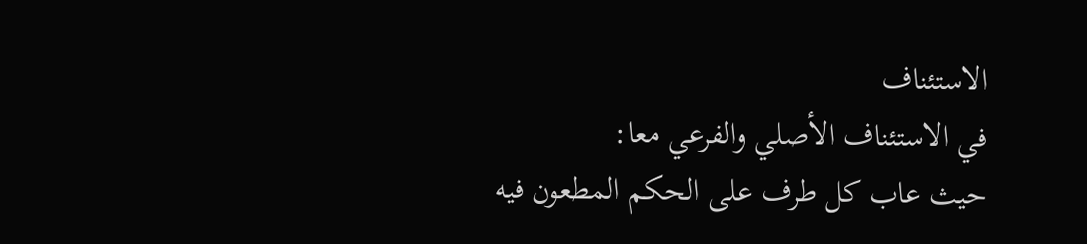الاستئناف
في الاستئناف الأصلي والفرعي معا:
حيث عاب كل طرف على الحكم المطعون فيه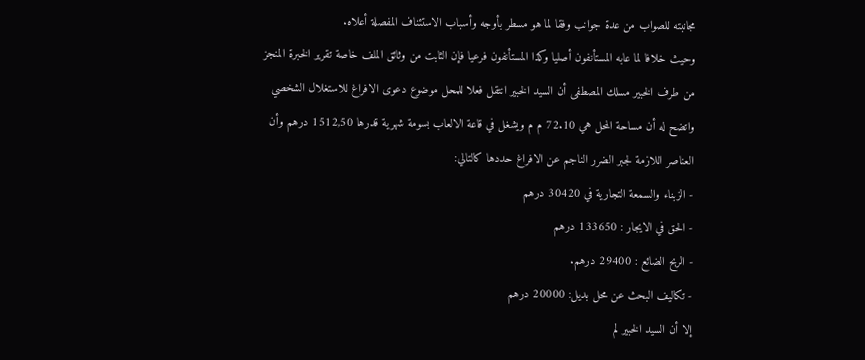مجانبته للصواب من عدة جوانب وفقا لما هو مسطر بأوجه وأسباب الاستئناف المفصلة أعلاه.
وحيث خلافا لما عابه المستأنفون أصليا وكذا المستأنفون فرعيا فإن الثابت من وثائق الملف خاصة تقرير الخبرة المنجز من طرف الخبير مسلك المصطفى أن السيد الخبير انتقل فعلا للمحل موضوع دعوى الافراغ للاستغلال الشخصي واتضح له أن مساحة المحل هي 72.10 م م ويشغل في قاعة الالعاب بسومة شهرية قدرها 1512,50 درهم وأن العناصر اللازمة لجبر الضرر الناجم عن الافراغ حددها كالتالي:
- الزبناء والسمعة التجارية في 30420 درهم
- الحق في الايجار : 133650 درهم
- الربح الضائع : 29400 درهم.
- تكاليف البحث عن محل بديل: 20000 درهم
إلا أن السيد الخبير لم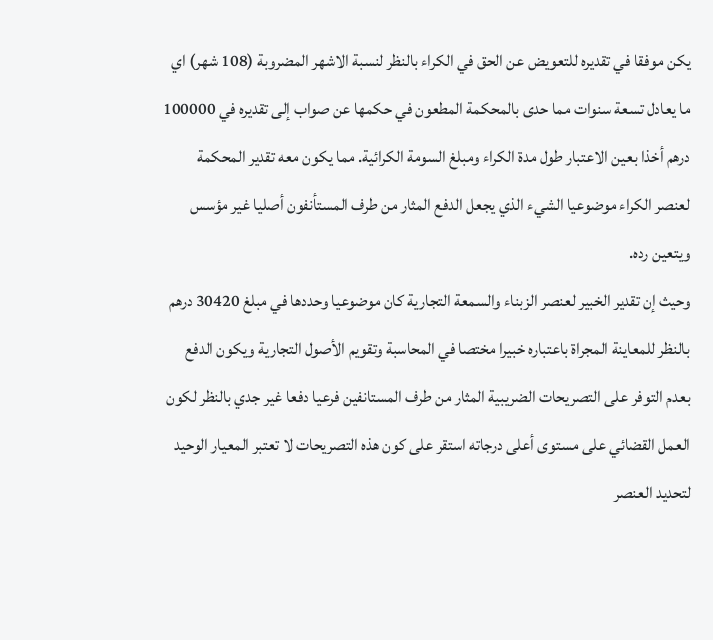يكن موفقا في تقديره للتعويض عن الحق في الكراء بالنظر لنسبة الاشهر المضروبة (108 شهر) اي ما يعادل تسعة سنوات مما حدى بالمحكمة المطعون في حكمها عن صواب إلى تقديره في 100000 درهم أخذا بعين الاعتبار طول مدة الكراء ومبلغ السومة الكرائية. مما يكون معه تقدير المحكمة لعنصر الكراء موضوعيا الشيء الذي يجعل الدفع المثار من طرف المستأنفون أصليا غير مؤسس ويتعين رده.
وحيث إن تقدير الخبير لعنصر الزبناء والسمعة التجارية كان موضوعيا وحددها في مبلغ 30420 درهم بالنظر للمعاينة المجراة باعتباره خبيرا مختصا في المحاسبة وتقويم الأصول التجارية ويكون الدفع بعدم التوفر على التصريحات الضريبية المثار من طرف المستانفين فرعيا دفعا غير جدي بالنظر لكون العمل القضائي على مستوى أعلى درجاته استقر على كون هذه التصريحات لا تعتبر المعيار الوحيد لتحديد العنصر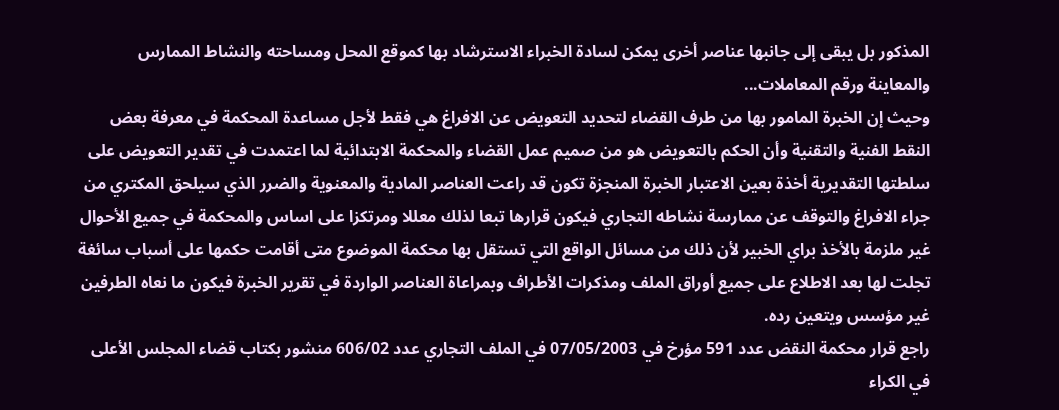المذكور بل يبقى إلى جانبها عناصر أخرى يمكن لسادة الخبراء الاسترشاد بها كموقع المحل ومساحته والنشاط الممارس والمعاينة ورقم المعاملات...
وحيث إن الخبرة المامور بها من طرف القضاء لتحديد التعويض عن الافراغ هي فقط لأجل مساعدة المحكمة في معرفة بعض النقط الفنية والتقنية وأن الحكم بالتعويض هو من صميم عمل القضاء والمحكمة الابتدائية لما اعتمدت في تقدير التعويض على سلطتها التقديرية أخذة بعين الاعتبار الخبرة المنجزة تكون قد راعت العناصر المادية والمعنوية والضرر الذي سيلحق المكتري من جراء الافراغ والتوقف عن ممارسة نشاطه التجاري فيكون قرارها تبعا لذلك معللا ومرتكزا على اساس والمحكمة في جميع الأحوال غير ملزمة بالأخذ براي الخبير لأن ذلك من مسائل الواقع التي تستقل بها محكمة الموضوع متى أقامت حكمها على أسباب سائغة تجلت لها بعد الاطلاع على جميع أوراق الملف ومذكرات الأطراف وبمراعاة العناصر الواردة في تقرير الخبرة فيكون ما نعاه الطرفين غير مؤسس ويتعين رده.
راجع قرار محكمة النقض عدد 591 مؤرخ في 07/05/2003 في الملف التجاري عدد 606/02 منشور بكتاب قضاء المجلس الأعلى في الكراء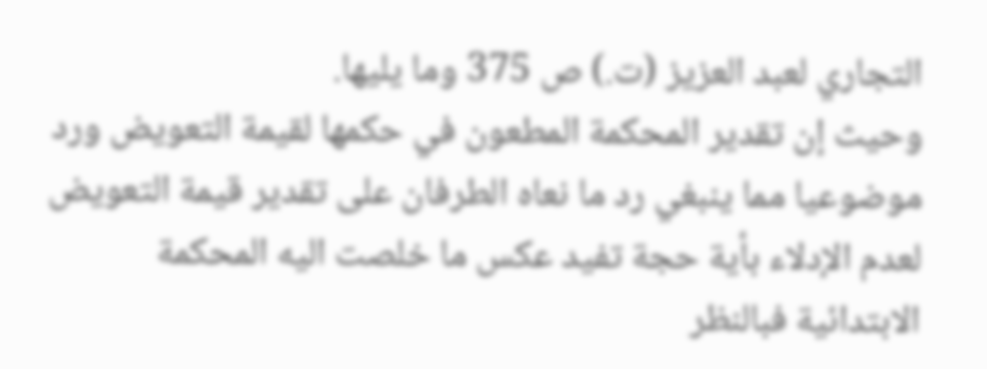التجاري لعبد العزيز (ت.) ص 375 وما يليها.
وحيث إن تقدير المحكمة المطعون في حكمها لقيمة التعويض ورد موضوعيا مما ينبغي رد ما نعاه الطرفان على تقدير قيمة التعويض لعدم الإدلاء بأية حجة تفيد عكس ما خلصت اليه المحكمة الابتدائية فبالنظر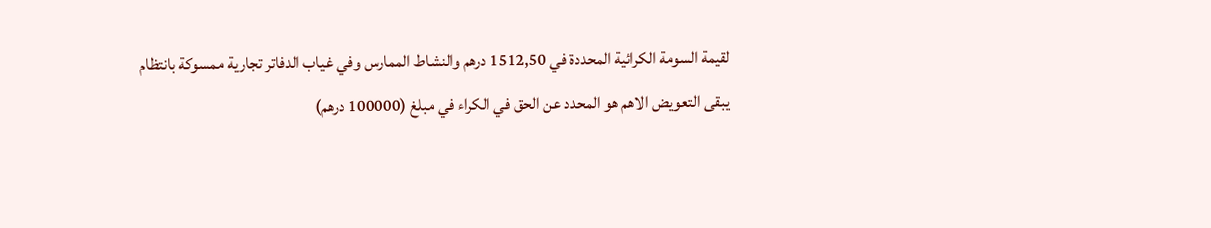لقيمة السومة الكرائية المحددة في 1512,50 درهم والنشاط الممارس وفي غياب الدفاتر تجارية ممسوكة بانتظام يبقى التعويض الاهم هو المحدد عن الحق في الكراء في مبلغ (100000 درهم)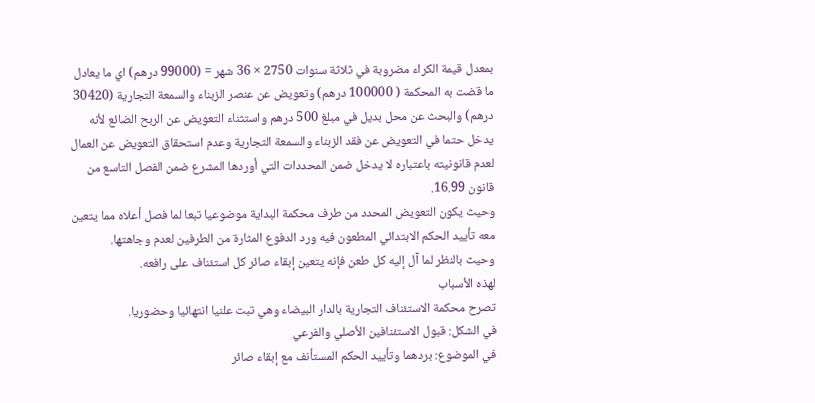بمعدل قيمة الكراء مضروبة في ثلاثة سنوات 2750 × 36 شهر = (99000 درهم) اي ما يعادل ما قضت به المحكمة ( 100000 درهم) وتعويض عن عنصر الزبناء والسمعة التجارية (30420 درهم) والبحث عن محل بديل في مبلغ 500 درهم واستثناء التعويض عن الربح الضائع لأنه يدخل حتما في التعويض عن فقد الزبناء والسمعة التجارية وعدم استحقاق التعويض عن العمال لعدم قانونيته باعتباره لا يدخل ضمن المحددات التي أوردها المشرع ضمن الفصل التاسع من قانون 16.99.
وحيث يكون التعويض المحدد من طرف محكمة البداية موضوعيا تبعا لما فصل أعلاه مما يتعين معه تأييد الحكم الابتدائي المطعون فيه ورد الدفوع المثارة من الطرفين لعدم وجاهتها.
وحيث بالنظر لما آل إليه كل طعن فإنه يتعين إبقاء صائر كل استئناف على رافعه.
لهذه الأسباب
تصرح محكمة الاستئناف التجارية بالدار البيضاء وهي تبت علنيا انتهائيا وحضوريا.
في الشكل: قبول الاستئنافين الأصلي والفرعي
في الموضوع: بردهما وتأييد الحكم المستأنف مع إبقاء صائر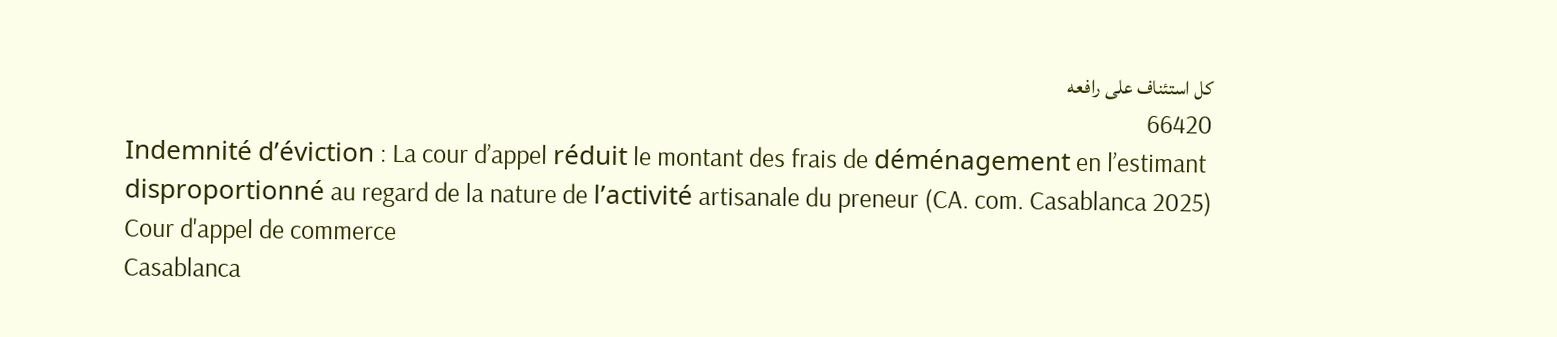كل استئناف على رافعه
66420
Indemnité d’éviction : La cour d’appel réduit le montant des frais de déménagement en l’estimant disproportionné au regard de la nature de l’activité artisanale du preneur (CA. com. Casablanca 2025)
Cour d'appel de commerce
Casablanca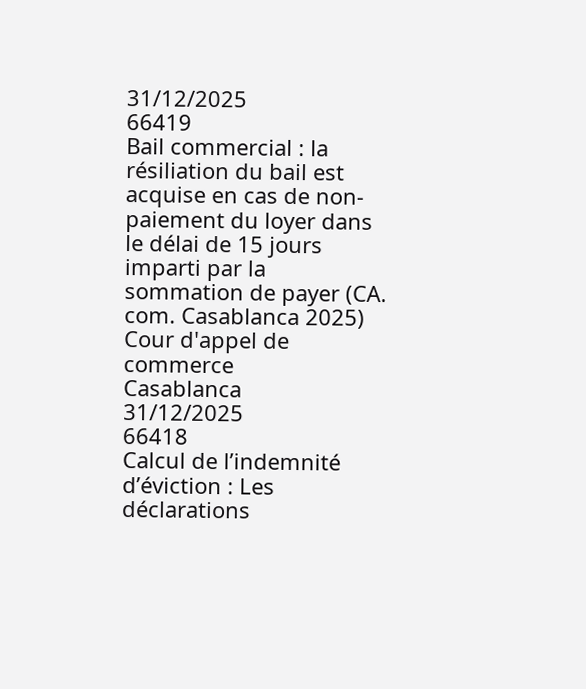31/12/2025
66419
Bail commercial : la résiliation du bail est acquise en cas de non-paiement du loyer dans le délai de 15 jours imparti par la sommation de payer (CA. com. Casablanca 2025)
Cour d'appel de commerce
Casablanca
31/12/2025
66418
Calcul de l’indemnité d’éviction : Les déclarations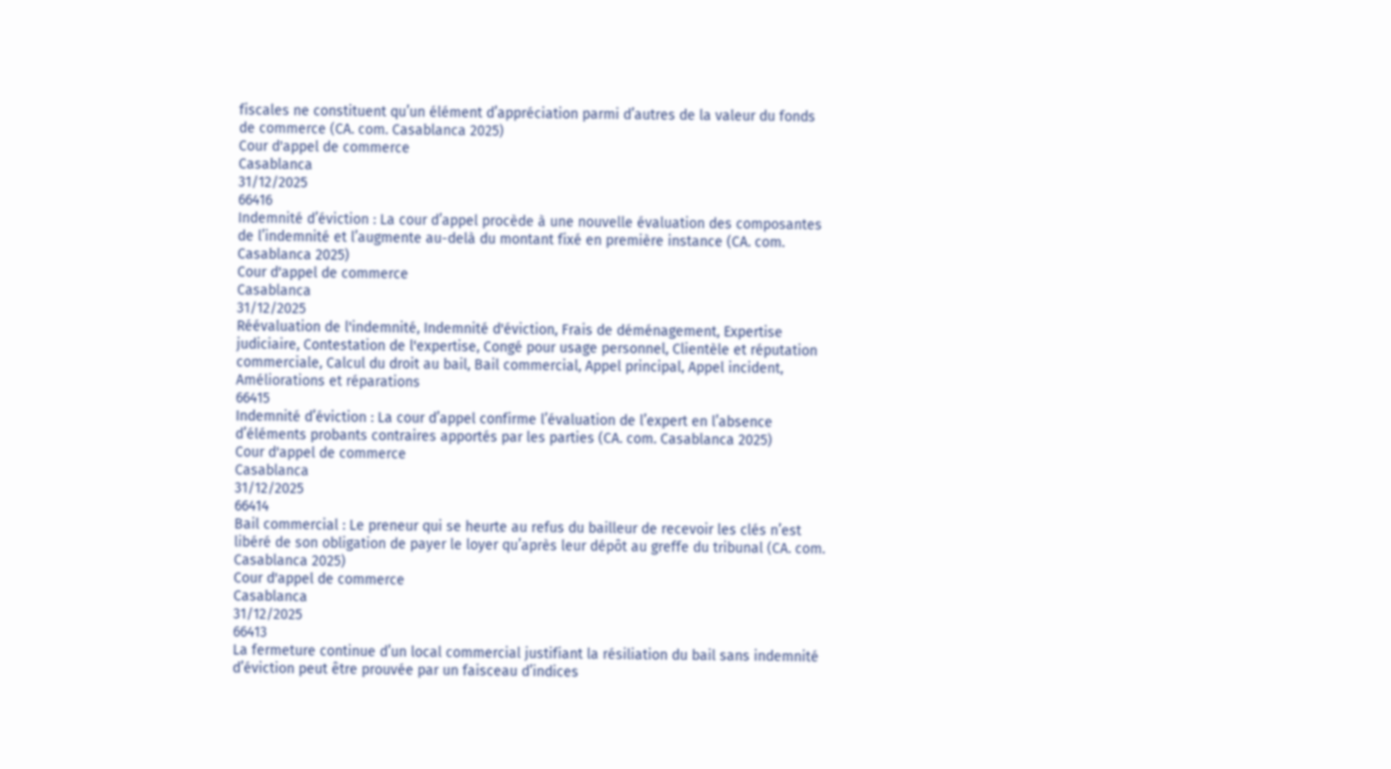fiscales ne constituent qu’un élément d’appréciation parmi d’autres de la valeur du fonds de commerce (CA. com. Casablanca 2025)
Cour d'appel de commerce
Casablanca
31/12/2025
66416
Indemnité d’éviction : La cour d’appel procède à une nouvelle évaluation des composantes de l’indemnité et l’augmente au-delà du montant fixé en première instance (CA. com. Casablanca 2025)
Cour d'appel de commerce
Casablanca
31/12/2025
Réévaluation de l'indemnité, Indemnité d'éviction, Frais de déménagement, Expertise judiciaire, Contestation de l'expertise, Congé pour usage personnel, Clientèle et réputation commerciale, Calcul du droit au bail, Bail commercial, Appel principal, Appel incident, Améliorations et réparations
66415
Indemnité d’éviction : La cour d’appel confirme l’évaluation de l’expert en l’absence d’éléments probants contraires apportés par les parties (CA. com. Casablanca 2025)
Cour d'appel de commerce
Casablanca
31/12/2025
66414
Bail commercial : Le preneur qui se heurte au refus du bailleur de recevoir les clés n’est libéré de son obligation de payer le loyer qu’après leur dépôt au greffe du tribunal (CA. com. Casablanca 2025)
Cour d'appel de commerce
Casablanca
31/12/2025
66413
La fermeture continue d’un local commercial justifiant la résiliation du bail sans indemnité d’éviction peut être prouvée par un faisceau d’indices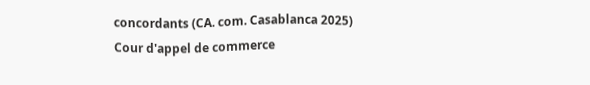concordants (CA. com. Casablanca 2025)
Cour d'appel de commerce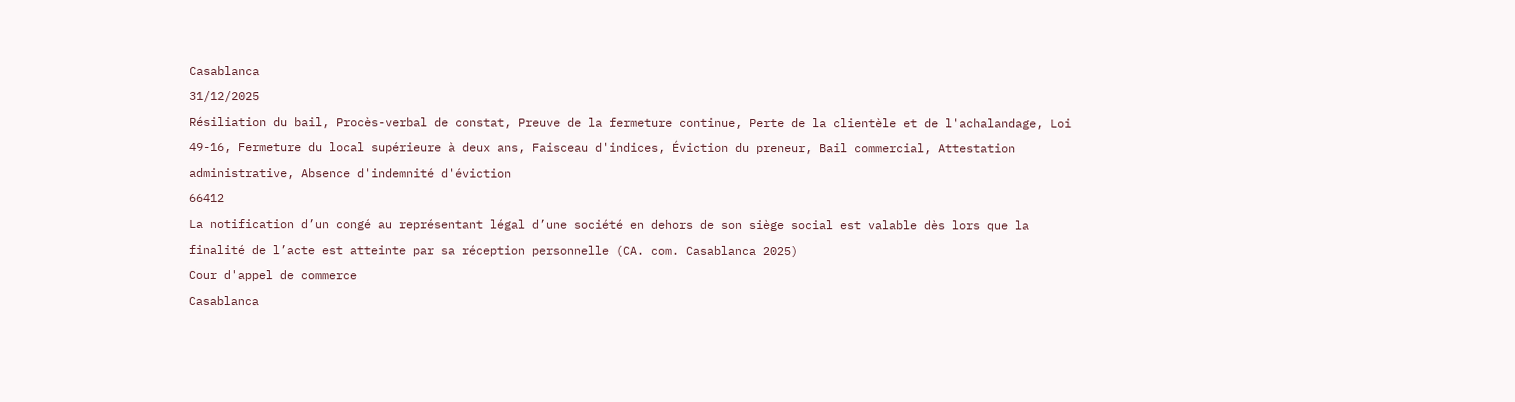Casablanca
31/12/2025
Résiliation du bail, Procès-verbal de constat, Preuve de la fermeture continue, Perte de la clientèle et de l'achalandage, Loi 49-16, Fermeture du local supérieure à deux ans, Faisceau d'indices, Éviction du preneur, Bail commercial, Attestation administrative, Absence d'indemnité d'éviction
66412
La notification d’un congé au représentant légal d’une société en dehors de son siège social est valable dès lors que la finalité de l’acte est atteinte par sa réception personnelle (CA. com. Casablanca 2025)
Cour d'appel de commerce
Casablanca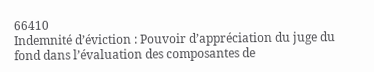66410
Indemnité d’éviction : Pouvoir d’appréciation du juge du fond dans l’évaluation des composantes de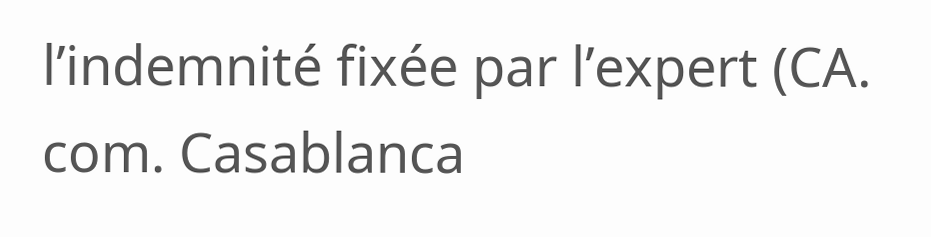l’indemnité fixée par l’expert (CA. com. Casablanca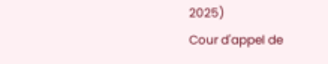2025)
Cour d'appel de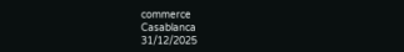commerce
Casablanca
31/12/2025